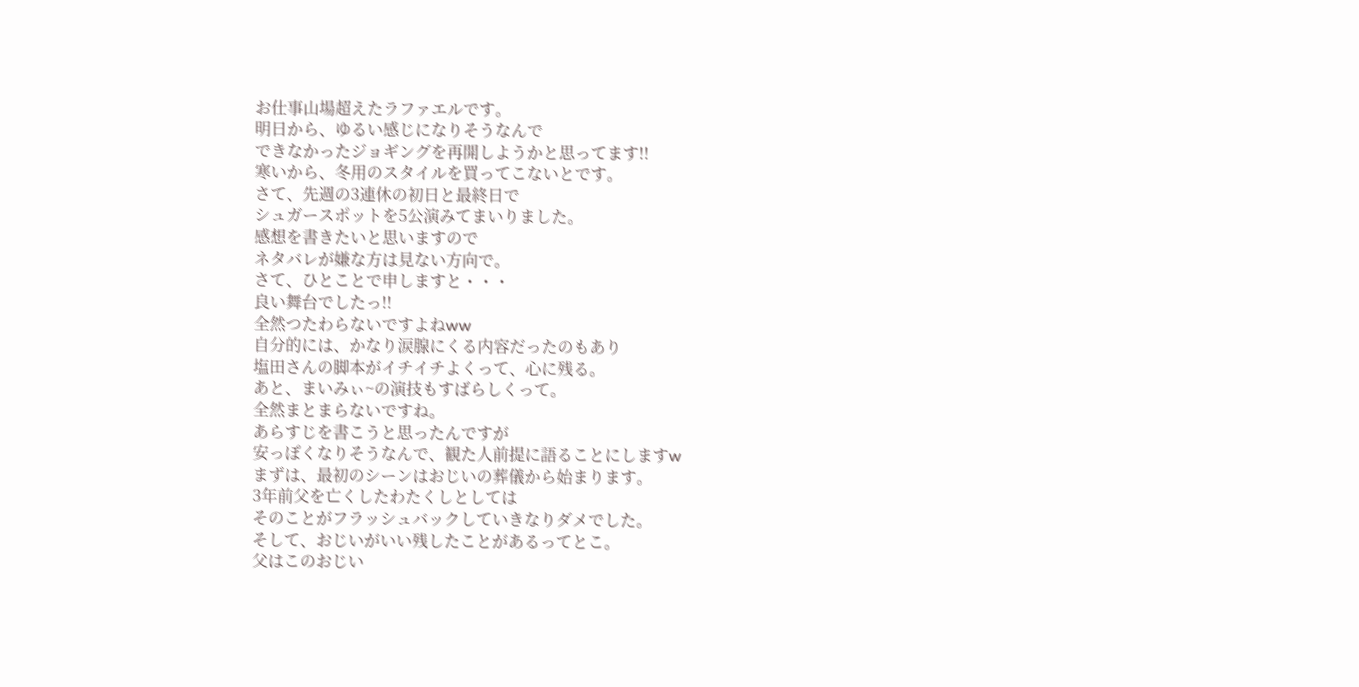お仕事山場超えたラファエルです。
明日から、ゆるい感じになりそうなんで
できなかったジョギングを再開しようかと思ってます!!
寒いから、冬用のスタイルを買ってこないとです。
さて、先週の3連休の初日と最終日で
シュガースポットを5公演みてまいりました。
感想を書きたいと思いますので
ネタバレが嫌な方は見ない方向で。
さて、ひとことで申しますと・・・
良い舞台でしたっ!!
全然つたわらないですよねww
自分的には、かなり涙腺にくる内容だったのもあり
塩田さんの脚本がイチイチよくって、心に残る。
あと、まいみぃ~の演技もすばらしくって。
全然まとまらないですね。
あらすじを書こうと思ったんですが
安っぽくなりそうなんで、観た人前提に語ることにしますw
まずは、最初のシーンはおじいの葬儀から始まります。
3年前父を亡くしたわたくしとしては
そのことがフラッシュバックしていきなりダメでした。
そして、おじいがいい残したことがあるってとこ。
父はこのおじい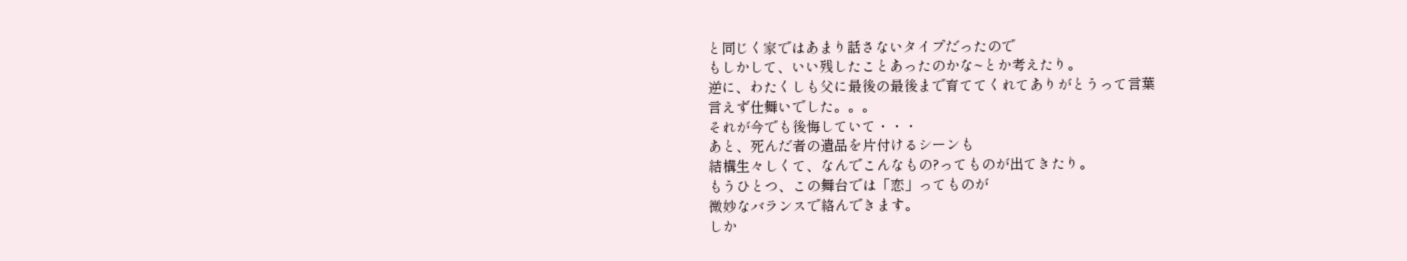と同じく家ではあまり話さないタイプだったので
もしかして、いい残したことあったのかな~とか考えたり。
逆に、わたくしも父に最後の最後まで育ててくれてありがとうって言葉
言えず仕舞いでした。。。
それが今でも後悔していて・・・
あと、死んだ者の遺品を片付けるシーンも
結構生々しくて、なんでこんなもの?ってものが出てきたり。
もうひとつ、この舞台では「恋」ってものが
微妙なバランスで絡んできます。
しか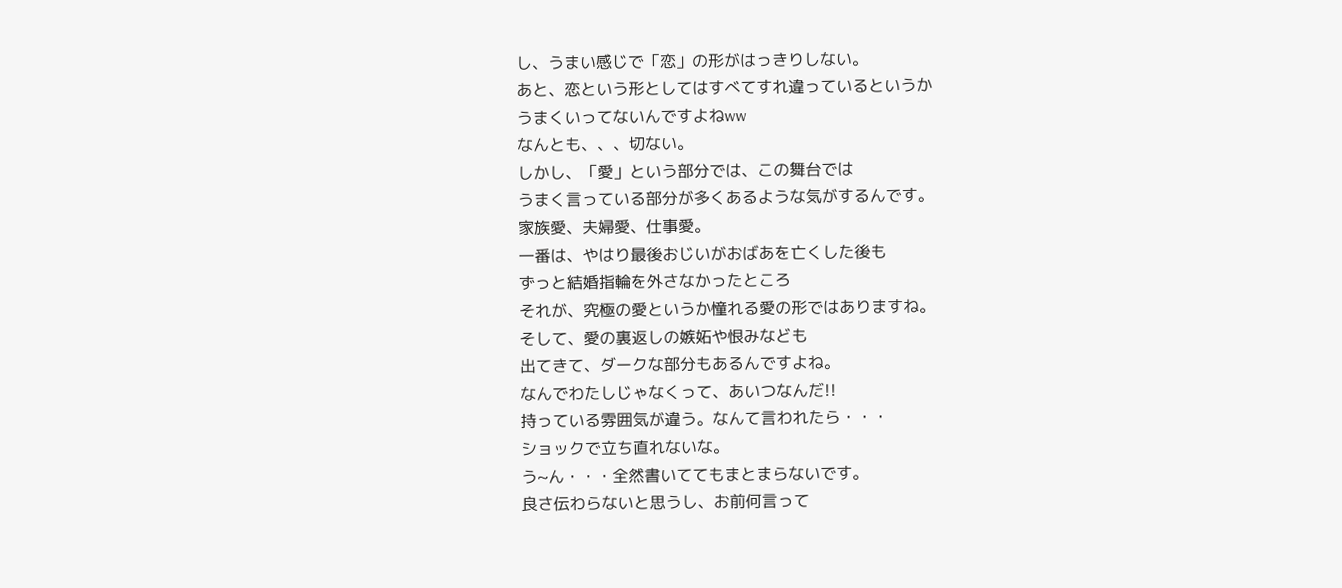し、うまい感じで「恋」の形がはっきりしない。
あと、恋という形としてはすべてすれ違っているというか
うまくいってないんですよねww
なんとも、、、切ない。
しかし、「愛」という部分では、この舞台では
うまく言っている部分が多くあるような気がするんです。
家族愛、夫婦愛、仕事愛。
一番は、やはり最後おじいがおばあを亡くした後も
ずっと結婚指輪を外さなかったところ
それが、究極の愛というか憧れる愛の形ではありますね。
そして、愛の裏返しの嫉妬や恨みなども
出てきて、ダークな部分もあるんですよね。
なんでわたしじゃなくって、あいつなんだ!!
持っている雰囲気が違う。なんて言われたら・・・
ショックで立ち直れないな。
う~ん・・・全然書いててもまとまらないです。
良さ伝わらないと思うし、お前何言って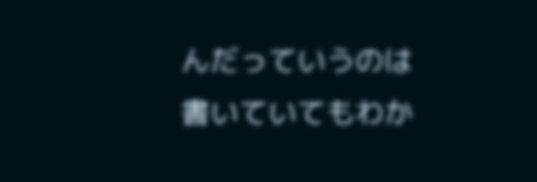んだっていうのは
書いていてもわか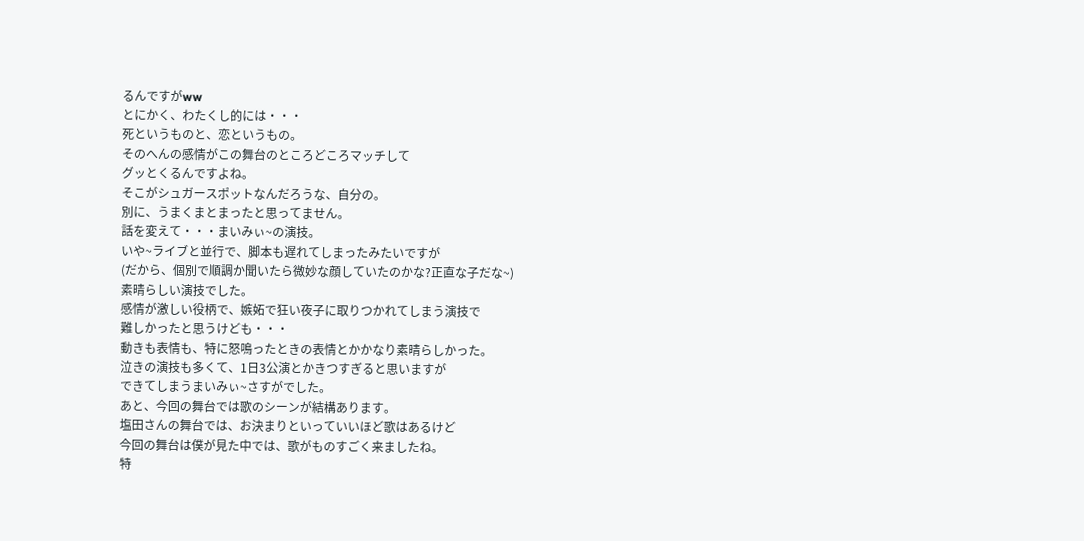るんですがww
とにかく、わたくし的には・・・
死というものと、恋というもの。
そのへんの感情がこの舞台のところどころマッチして
グッとくるんですよね。
そこがシュガースポットなんだろうな、自分の。
別に、うまくまとまったと思ってません。
話を変えて・・・まいみぃ~の演技。
いや~ライブと並行で、脚本も遅れてしまったみたいですが
(だから、個別で順調か聞いたら微妙な顔していたのかな?正直な子だな~)
素晴らしい演技でした。
感情が激しい役柄で、嫉妬で狂い夜子に取りつかれてしまう演技で
難しかったと思うけども・・・
動きも表情も、特に怒鳴ったときの表情とかかなり素晴らしかった。
泣きの演技も多くて、1日3公演とかきつすぎると思いますが
できてしまうまいみぃ~さすがでした。
あと、今回の舞台では歌のシーンが結構あります。
塩田さんの舞台では、お決まりといっていいほど歌はあるけど
今回の舞台は僕が見た中では、歌がものすごく来ましたね。
特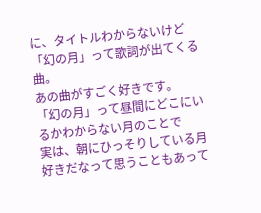に、タイトルわからないけど「幻の月」って歌詞が出てくる曲。
あの曲がすごく好きです。
「幻の月」って昼間にどこにいるかわからない月のことで
実は、朝にひっそりしている月好きだなって思うこともあって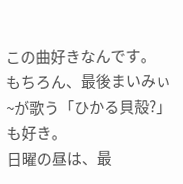この曲好きなんです。
もちろん、最後まいみぃ~が歌う「ひかる貝殻?」も好き。
日曜の昼は、最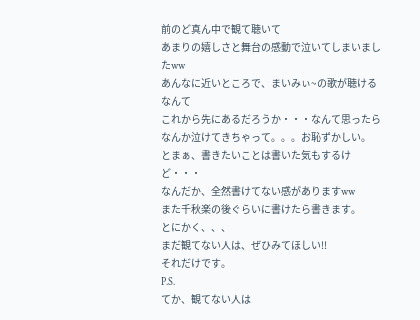前のど真ん中で観て聴いて
あまりの嬉しさと舞台の感動で泣いてしまいましたww
あんなに近いところで、まいみぃ~の歌が聴けるなんて
これから先にあるだろうか・・・なんて思ったら
なんか泣けてきちゃって。。。お恥ずかしい。
とまぁ、書きたいことは書いた気もするけど・・・
なんだか、全然書けてない感がありますww
また千秋楽の後ぐらいに書けたら書きます。
とにかく、、、
まだ観てない人は、ぜひみてほしい!!
それだけです。
P.S.
てか、観てない人は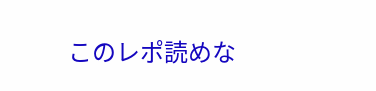このレポ読めな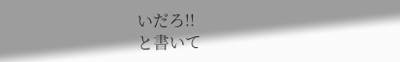いだろ!!
と書いて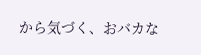から気づく、おバカな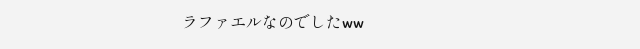ラファエルなのでしたww